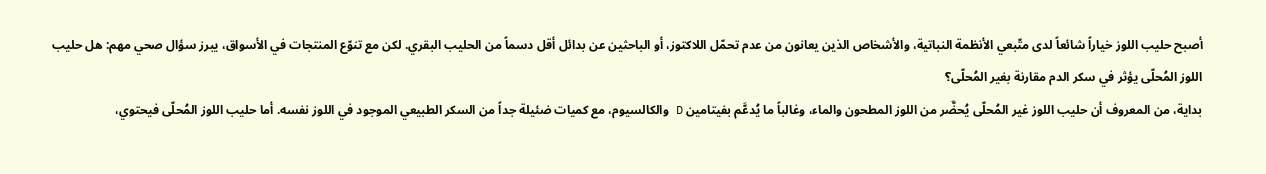أصبح حليب اللوز خياراً شائعاً لدى متّبعي الأنظمة النباتية، والأشخاص الذين يعانون من عدم تحمّل اللاكتوز، أو الباحثين عن بدائل أقل دسماً من الحليب البقري. لكن مع تنوّع المنتجات في الأسواق، يبرز سؤال صحي مهم: هل حليب اللوز المُحلّى يؤثر في سكر الدم مقارنة بغير المُحلّى؟
بداية، من المعروف أن حليب اللوز غير المُحلّى يُحضَّر من اللوز المطحون والماء، وغالباً ما يُدعَّم بفيتامين D والكالسيوم، مع كميات ضئيلة جداً من السكر الطبيعي الموجود في اللوز نفسه. أما حليب اللوز المُحلّى فيحتوي،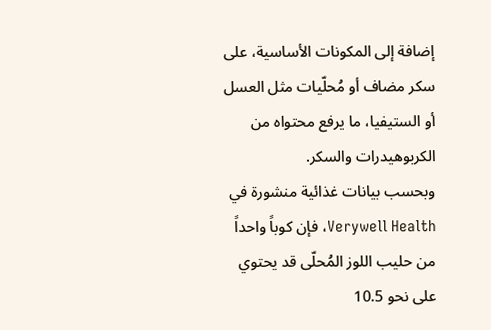إضافة إلى المكونات الأساسية، على سكر مضاف أو مُحلّيات مثل العسل أو الستيفيا، ما يرفع محتواه من الكربوهيدرات والسكر.
وبحسب بيانات غذائية منشورة في Verywell Health، فإن كوباً واحداً من حليب اللوز المُحلّى قد يحتوي على نحو 10.5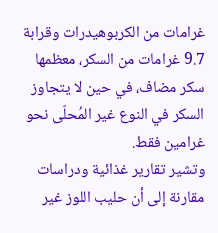غرامات من الكربوهيدرات وقرابة 9.7 غرامات من السكر، معظمها سكر مضاف، في حين لا يتجاوز السكر في النوع غير المُحلّى نحو غرامين فقط.
وتشير تقارير غذائية ودراسات مقارنة إلى أن حليب اللوز غير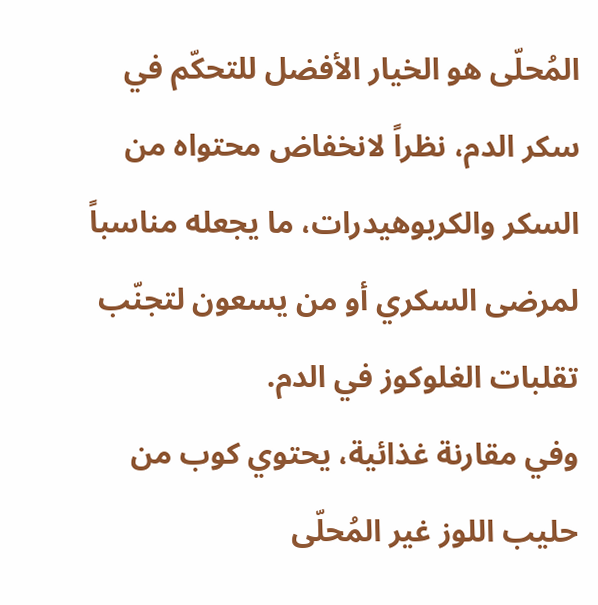المُحلّى هو الخيار الأفضل للتحكّم في سكر الدم، نظراً لانخفاض محتواه من السكر والكربوهيدرات، ما يجعله مناسباً لمرضى السكري أو من يسعون لتجنّب تقلبات الغلوكوز في الدم.
وفي مقارنة غذائية، يحتوي كوب من حليب اللوز غير المُحلّى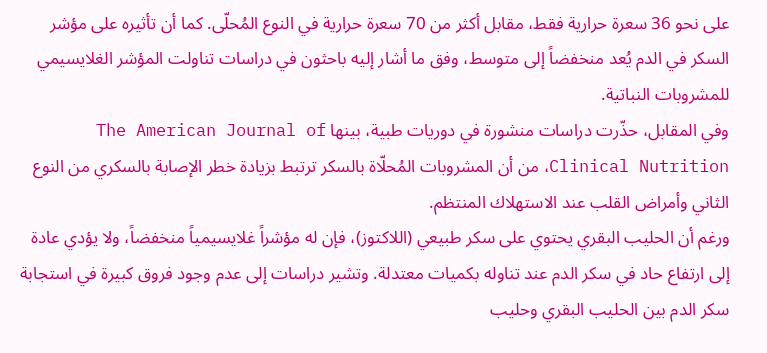على نحو 36 سعرة حرارية فقط، مقابل أكثر من 70 سعرة حرارية في النوع المُحلّى. كما أن تأثيره على مؤشر السكر في الدم يُعد منخفضاً إلى متوسط، وفق ما أشار إليه باحثون في دراسات تناولت المؤشر الغلايسيمي للمشروبات النباتية.
وفي المقابل، حذّرت دراسات منشورة في دوريات طبية، بينها The American Journal of Clinical Nutrition، من أن المشروبات المُحلّاة بالسكر ترتبط بزيادة خطر الإصابة بالسكري من النوع الثاني وأمراض القلب عند الاستهلاك المنتظم.
ورغم أن الحليب البقري يحتوي على سكر طبيعي (اللاكتوز)، فإن له مؤشراً غلايسيمياً منخفضاً، ولا يؤدي عادة إلى ارتفاع حاد في سكر الدم عند تناوله بكميات معتدلة. وتشير دراسات إلى عدم وجود فروق كبيرة في استجابة سكر الدم بين الحليب البقري وحليب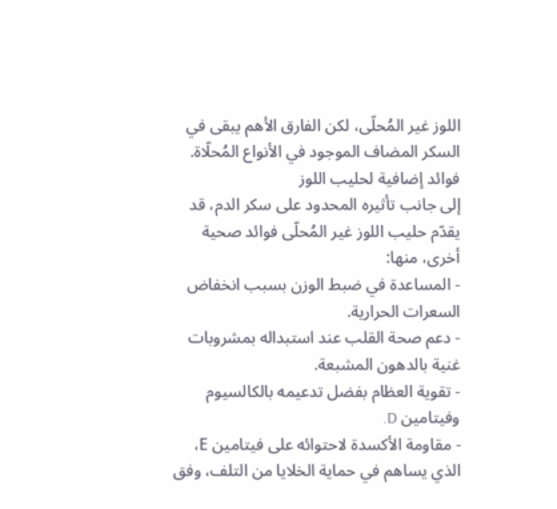اللوز غير المُحلّى، لكن الفارق الأهم يبقى في السكر المضاف الموجود في الأنواع المُحلّاة.
فوائد إضافية لحليب اللوز
إلى جانب تأثيره المحدود على سكر الدم، قد يقدّم حليب اللوز غير المُحلّى فوائد صحية أخرى، منها:
- المساعدة في ضبط الوزن بسبب انخفاض السعرات الحرارية.
- دعم صحة القلب عند استبداله بمشروبات غنية بالدهون المشبعة.
- تقوية العظام بفضل تدعيمه بالكالسيوم وفيتامين D.
- مقاومة الأكسدة لاحتوائه على فيتامين E، الذي يساهم في حماية الخلايا من التلف، وفق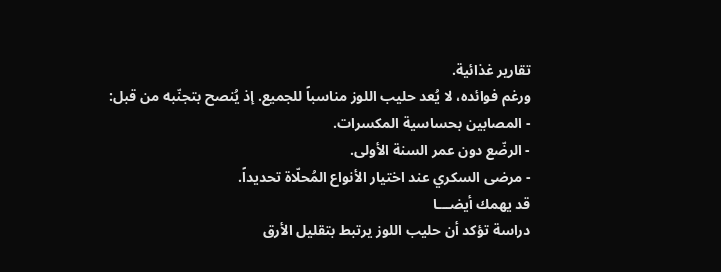تقارير غذائية.
ورغم فوائده، لا يُعد حليب اللوز مناسباً للجميع. إذ يُنصح بتجنّبه من قبل:
- المصابين بحساسية المكسرات.
- الرضّع دون عمر السنة الأولى.
- مرضى السكري عند اختيار الأنواع المُحلّاة تحديداً.
قد يهمك أيضـــا
دراسة تؤكد أن حليب اللوز يرتبط بتقليل الأرق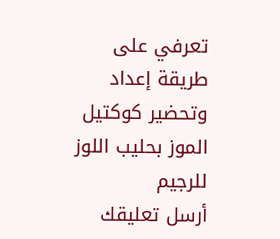تعرفي على طريقة إعداد وتحضير كوكتيل الموز بحليب اللوز للرجيم
أرسل تعليقك